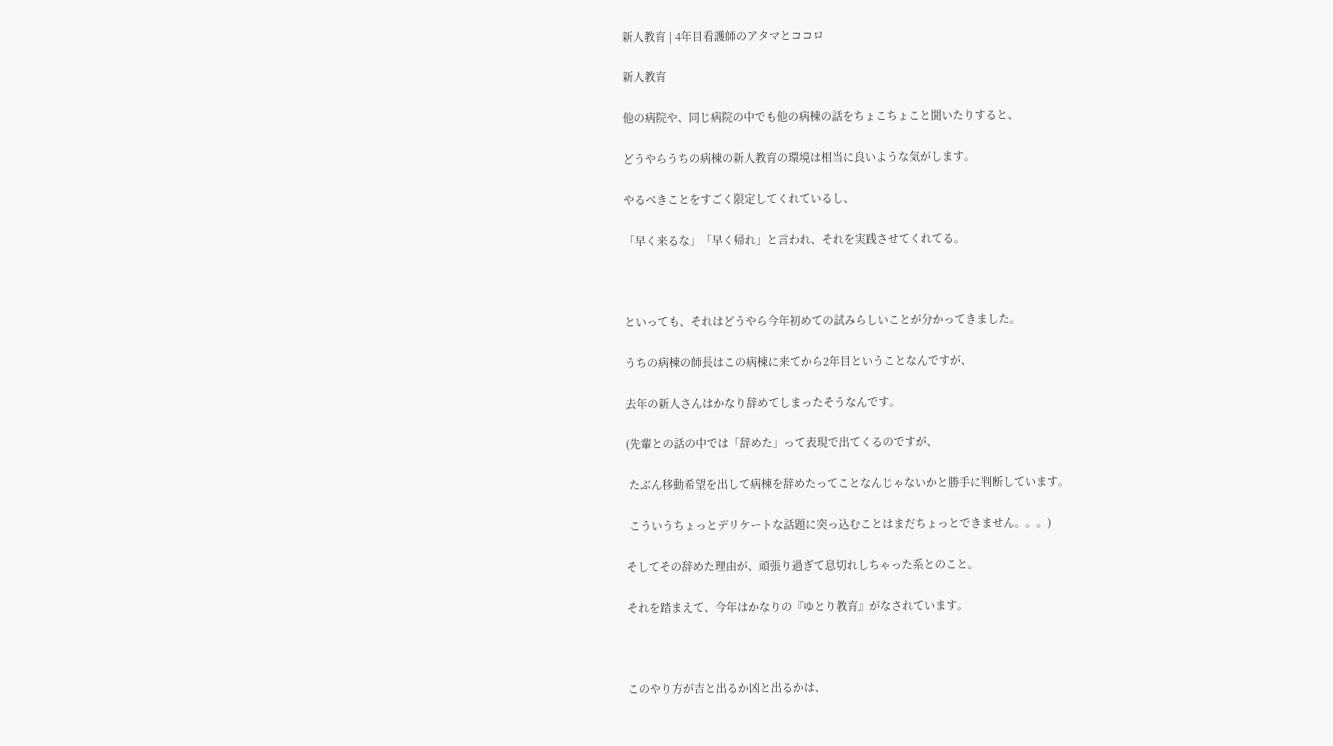新人教育 | 4年目看護師のアタマとココロ

新人教育

他の病院や、同じ病院の中でも他の病棟の話をちょこちょこと聞いたりすると、

どうやらうちの病棟の新人教育の環境は相当に良いような気がします。

やるべきことをすごく限定してくれているし、

「早く来るな」「早く帰れ」と言われ、それを実践させてくれてる。



といっても、それはどうやら今年初めての試みらしいことが分かってきました。

うちの病棟の師長はこの病棟に来てから2年目ということなんですが、

去年の新人さんはかなり辞めてしまったそうなんです。

(先輩との話の中では「辞めた」って表現で出てくるのですが、

 たぶん移動希望を出して病棟を辞めたってことなんじゃないかと勝手に判断しています。

 こういうちょっとデリケートな話題に突っ込むことはまだちょっとできません。。。)

そしてその辞めた理由が、頑張り過ぎて息切れしちゃった系とのこと。

それを踏まえて、今年はかなりの『ゆとり教育』がなされています。



このやり方が吉と出るか凶と出るかは、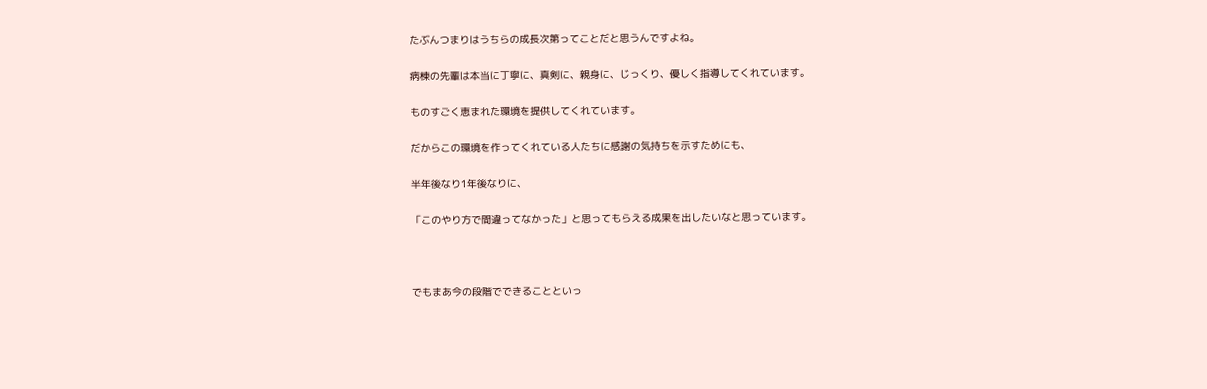たぶんつまりはうちらの成長次第ってことだと思うんですよね。

病棟の先輩は本当に丁寧に、真剣に、親身に、じっくり、優しく指導してくれています。

ものすごく恵まれた環境を提供してくれています。

だからこの環境を作ってくれている人たちに感謝の気持ちを示すためにも、

半年後なり1年後なりに、

「このやり方で間違ってなかった」と思ってもらえる成果を出したいなと思っています。



でもまあ今の段階でできることといっ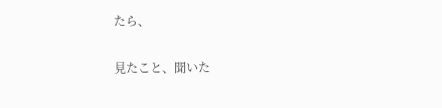たら、

見たこと、聞いた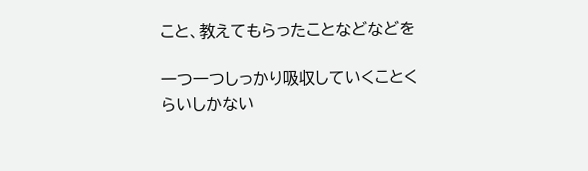こと、教えてもらったことなどなどを

一つ一つしっかり吸収していくことくらいしかない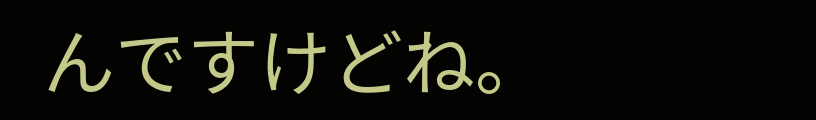んですけどね。